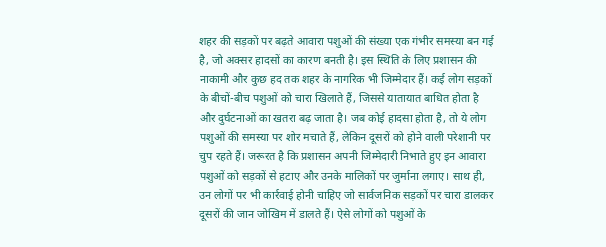शहर की सड़कों पर बढ़ते आवारा पशुओं की संख्या एक गंभीर समस्या बन गई है, जो अक्सर हादसों का कारण बनती है। इस स्थिति के लिए प्रशासन की नाकामी और कुछ हद तक शहर के नागरिक भी जिम्मेदार हैं। कई लोग सड़कों के बीचों-बीच पशुओं को चारा खिलाते हैं, जिससे यातायात बाधित होता है और दुर्घटनाओं का खतरा बढ़ जाता है। जब कोई हादसा होता है, तो ये लोग पशुओं की समस्या पर शोर मचाते हैं, लेकिन दूसरों को होने वाली परेशानी पर चुप रहते हैं। जरूरत है कि प्रशासन अपनी जिम्मेदारी निभाते हुए इन आवारा पशुओं को सड़कों से हटाए और उनके मालिकों पर जुर्माना लगाए। साथ ही, उन लोगों पर भी कार्रवाई होनी चाहिए जो सार्वजनिक सड़कों पर चारा डालकर दूसरों की जान जोखिम में डालते हैं। ऐसे लोगों को पशुओं के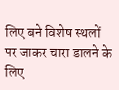लिए बने विशेष स्थलों पर जाकर चारा डालने के लिए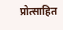प्रोत्साहित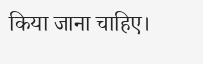किया जाना चाहिए।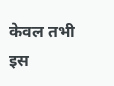केवल तभी इस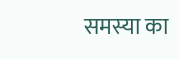समस्या का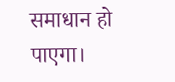समाधान हो पाएगा।